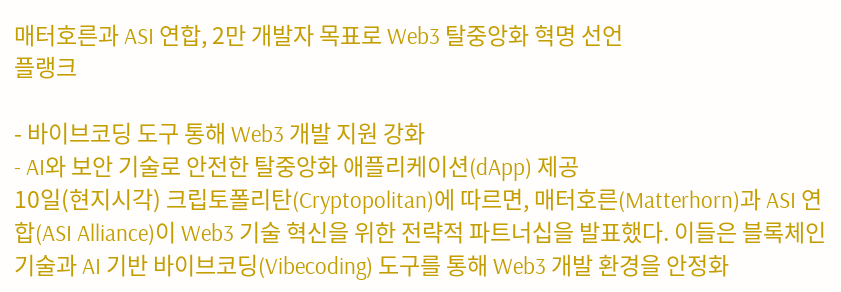매터호른과 ASI 연합, 2만 개발자 목표로 Web3 탈중앙화 혁명 선언
플랭크

- 바이브코딩 도구 통해 Web3 개발 지원 강화
- AI와 보안 기술로 안전한 탈중앙화 애플리케이션(dApp) 제공
10일(현지시각) 크립토폴리탄(Cryptopolitan)에 따르면, 매터호른(Matterhorn)과 ASI 연합(ASI Alliance)이 Web3 기술 혁신을 위한 전략적 파트너십을 발표했다. 이들은 블록체인 기술과 AI 기반 바이브코딩(Vibecoding) 도구를 통해 Web3 개발 환경을 안정화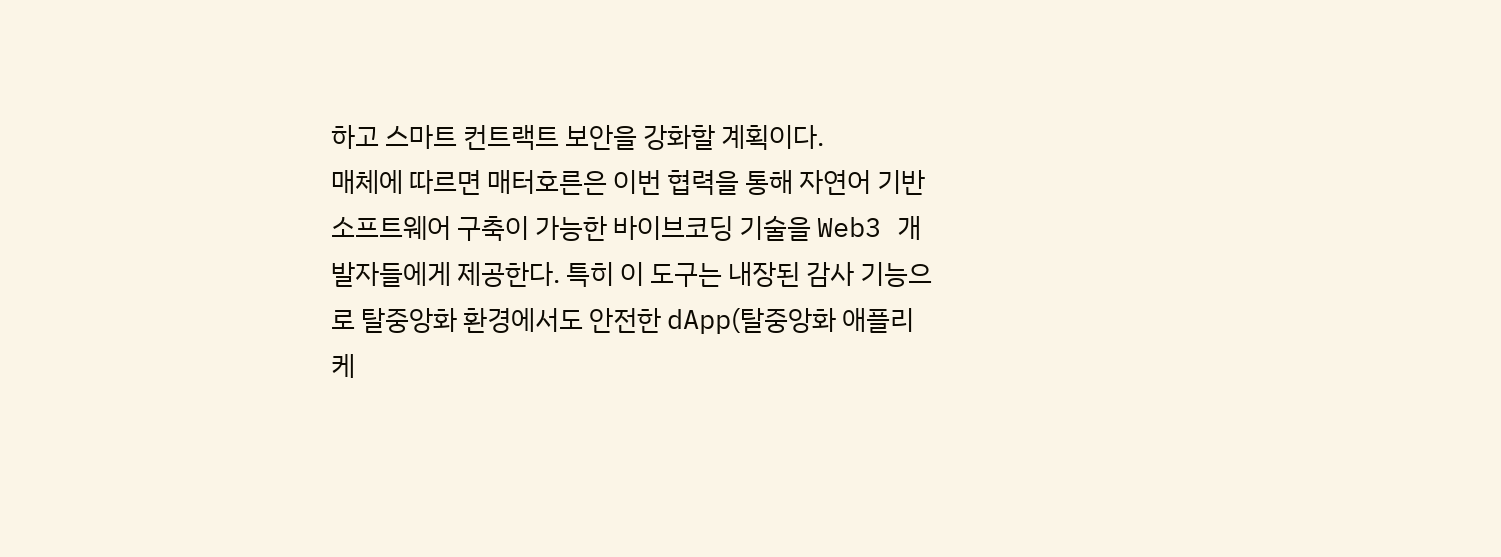하고 스마트 컨트랙트 보안을 강화할 계획이다.
매체에 따르면 매터호른은 이번 협력을 통해 자연어 기반 소프트웨어 구축이 가능한 바이브코딩 기술을 Web3 개발자들에게 제공한다. 특히 이 도구는 내장된 감사 기능으로 탈중앙화 환경에서도 안전한 dApp(탈중앙화 애플리케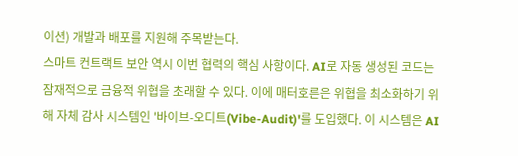이션) 개발과 배포를 지원해 주목받는다.
스마트 컨트랙트 보안 역시 이번 협력의 핵심 사항이다. AI로 자동 생성된 코드는 잠재적으로 금융적 위협을 초래할 수 있다. 이에 매터호른은 위협을 최소화하기 위해 자체 감사 시스템인 '바이브-오디트(Vibe-Audit)'를 도입했다. 이 시스템은 AI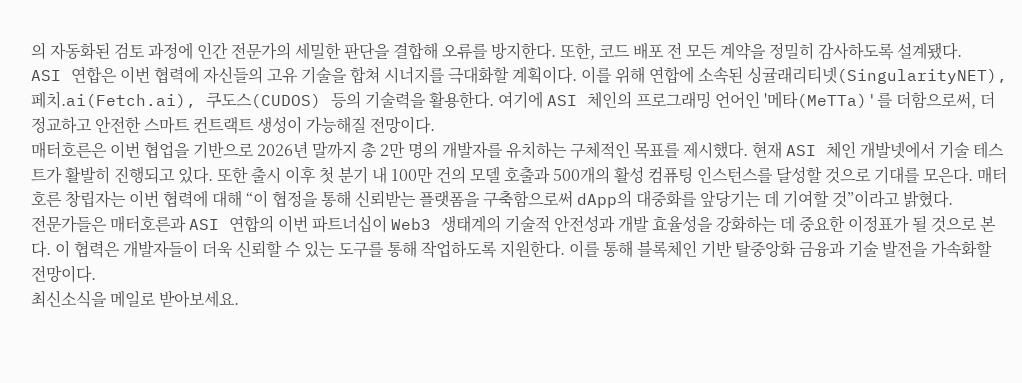의 자동화된 검토 과정에 인간 전문가의 세밀한 판단을 결합해 오류를 방지한다. 또한, 코드 배포 전 모든 계약을 정밀히 감사하도록 설계됐다.
ASI 연합은 이번 협력에 자신들의 고유 기술을 합쳐 시너지를 극대화할 계획이다. 이를 위해 연합에 소속된 싱귤래리티넷(SingularityNET), 페치.ai(Fetch.ai), 쿠도스(CUDOS) 등의 기술력을 활용한다. 여기에 ASI 체인의 프로그래밍 언어인 '메타(MeTTa)'를 더함으로써, 더 정교하고 안전한 스마트 컨트랙트 생성이 가능해질 전망이다.
매터호른은 이번 협업을 기반으로 2026년 말까지 총 2만 명의 개발자를 유치하는 구체적인 목표를 제시했다. 현재 ASI 체인 개발넷에서 기술 테스트가 활발히 진행되고 있다. 또한 출시 이후 첫 분기 내 100만 건의 모델 호출과 500개의 활성 컴퓨팅 인스턴스를 달성할 것으로 기대를 모은다. 매터호른 창립자는 이번 협력에 대해 “이 협정을 통해 신뢰받는 플랫폼을 구축함으로써 dApp의 대중화를 앞당기는 데 기여할 것”이라고 밝혔다.
전문가들은 매터호른과 ASI 연합의 이번 파트너십이 Web3 생태계의 기술적 안전성과 개발 효율성을 강화하는 데 중요한 이정표가 될 것으로 본다. 이 협력은 개발자들이 더욱 신뢰할 수 있는 도구를 통해 작업하도록 지원한다. 이를 통해 블록체인 기반 탈중앙화 금융과 기술 발전을 가속화할 전망이다.
최신소식을 메일로 받아보세요.